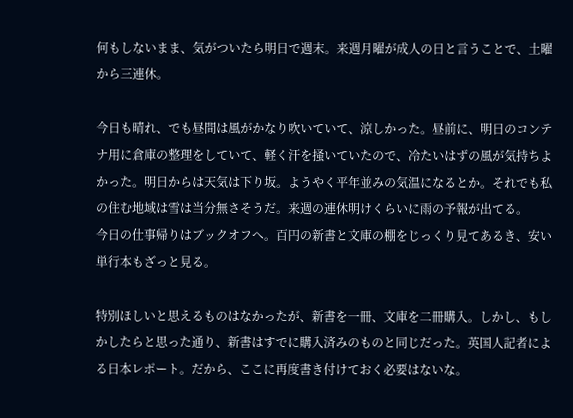何もしないまま、気がついたら明日で週末。来週月曜が成人の日と言うことで、土曜から三連休。

今日も晴れ、でも昼間は風がかなり吹いていて、涼しかった。昼前に、明日のコンテナ用に倉庫の整理をしていて、軽く汗を掻いていたので、冷たいはずの風が気持ちよかった。明日からは天気は下り坂。ようやく平年並みの気温になるとか。それでも私の住む地域は雪は当分無さそうだ。来週の連休明けくらいに雨の予報が出てる。
今日の仕事帰りはブックオフへ。百円の新書と文庫の棚をじっくり見てあるき、安い単行本もざっと見る。

特別ほしいと思えるものはなかったが、新書を一冊、文庫を二冊購入。しかし、もしかしたらと思った通り、新書はすでに購入済みのものと同じだった。英国人記者による日本レポート。だから、ここに再度書き付けておく必要はないな。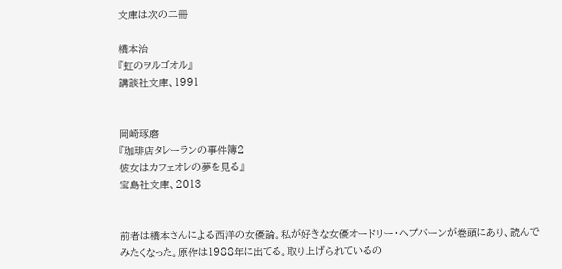文庫は次の二冊

橋本治
『虹のヲルゴオル』
講談社文庫、1991


岡崎琢磨
『珈琲店タレーランの事件簿2
彼女はカフェオレの夢を見る』
宝島社文庫、2013


前者は橋本さんによる西洋の女優論。私が好きな女優オードリー・ヘプバーンが巻頭にあり、読んでみたくなった。原作は1988年に出てる。取り上げられているの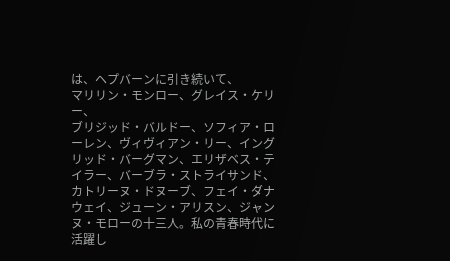は、ヘプバーンに引き続いて、
マリリン・モンロー、グレイス・ケリー、
ブリジッド・バルドー、ソフィア・ローレン、ヴィヴィアン・リー、イングリッド・バーグマン、エリザベス・テイラー、バーブラ・ストライサンド、カトリーヌ・ドヌーブ、フェイ・ダナウェイ、ジューン・アリスン、ジャンヌ・モローの十三人。私の青春時代に活躍し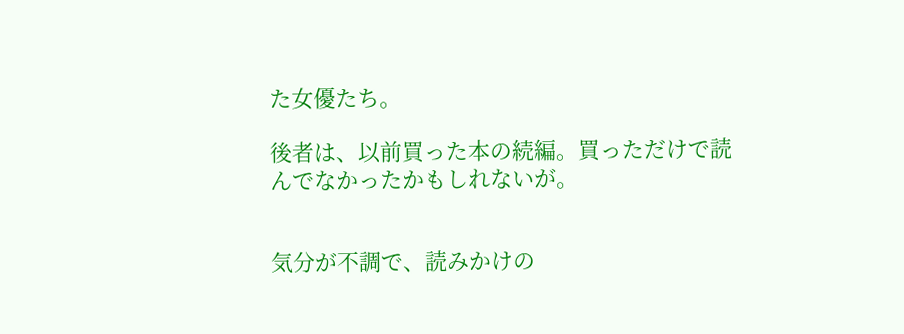た女優たち。

後者は、以前買った本の続編。買っただけで読んでなかったかもしれないが。


気分が不調で、読みかけの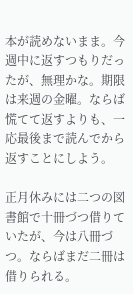本が読めないまま。今週中に返すつもりだったが、無理かな。期限は来週の金曜。ならば慌てて返すよりも、一応最後まで読んでから返すことにしよう。

正月休みには二つの図書館で十冊づつ借りていたが、今は八冊づつ。ならばまだ二冊は借りられる。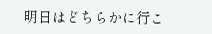明日はどちらかに行こ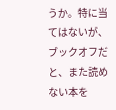うか。特に当てはないが、ブックオフだと、また読めない本を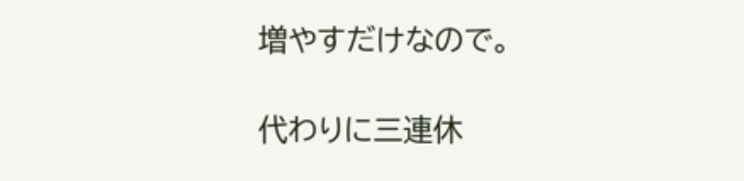増やすだけなので。

代わりに三連休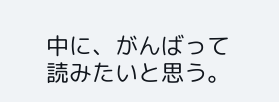中に、がんばって読みたいと思う。